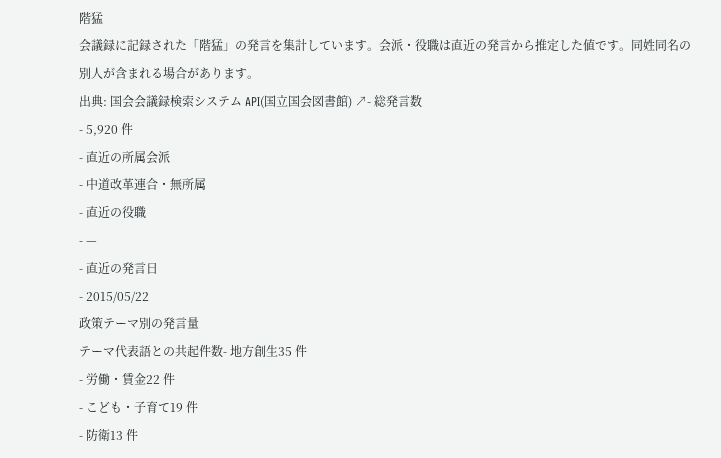階猛
会議録に記録された「階猛」の発言を集計しています。会派・役職は直近の発言から推定した値です。同姓同名の別人が含まれる場合があります。
出典: 国会会議録検索システム API(国立国会図書館) ↗- 総発言数
- 5,920 件
- 直近の所属会派
- 中道改革連合・無所属
- 直近の役職
- —
- 直近の発言日
- 2015/05/22
政策テーマ別の発言量
テーマ代表語との共起件数- 地方創生35 件
- 労働・賃金22 件
- こども・子育て19 件
- 防衛13 件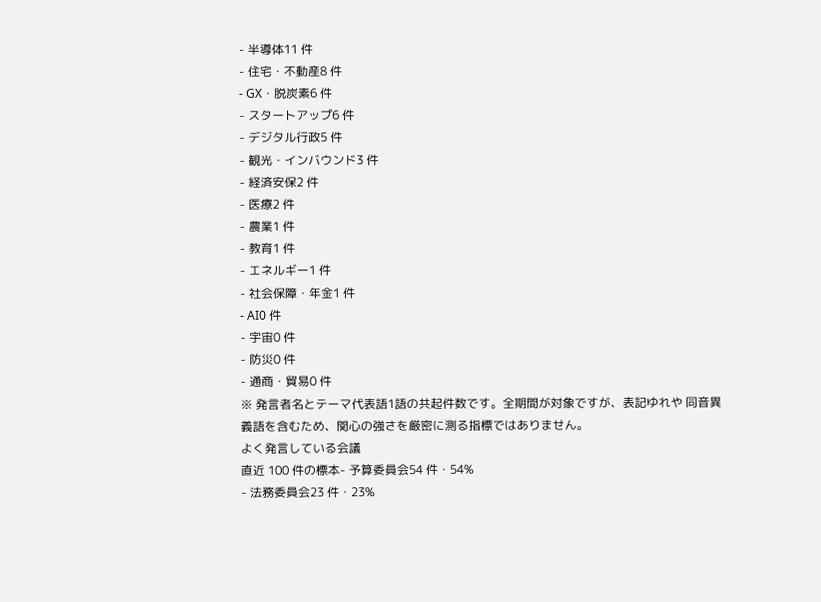- 半導体11 件
- 住宅・不動産8 件
- GX・脱炭素6 件
- スタートアップ6 件
- デジタル行政5 件
- 観光・インバウンド3 件
- 経済安保2 件
- 医療2 件
- 農業1 件
- 教育1 件
- エネルギー1 件
- 社会保障・年金1 件
- AI0 件
- 宇宙0 件
- 防災0 件
- 通商・貿易0 件
※ 発言者名とテーマ代表語1語の共起件数です。全期間が対象ですが、表記ゆれや 同音異義語を含むため、関心の強さを厳密に測る指標ではありません。
よく発言している会議
直近 100 件の標本- 予算委員会54 件・54%
- 法務委員会23 件・23%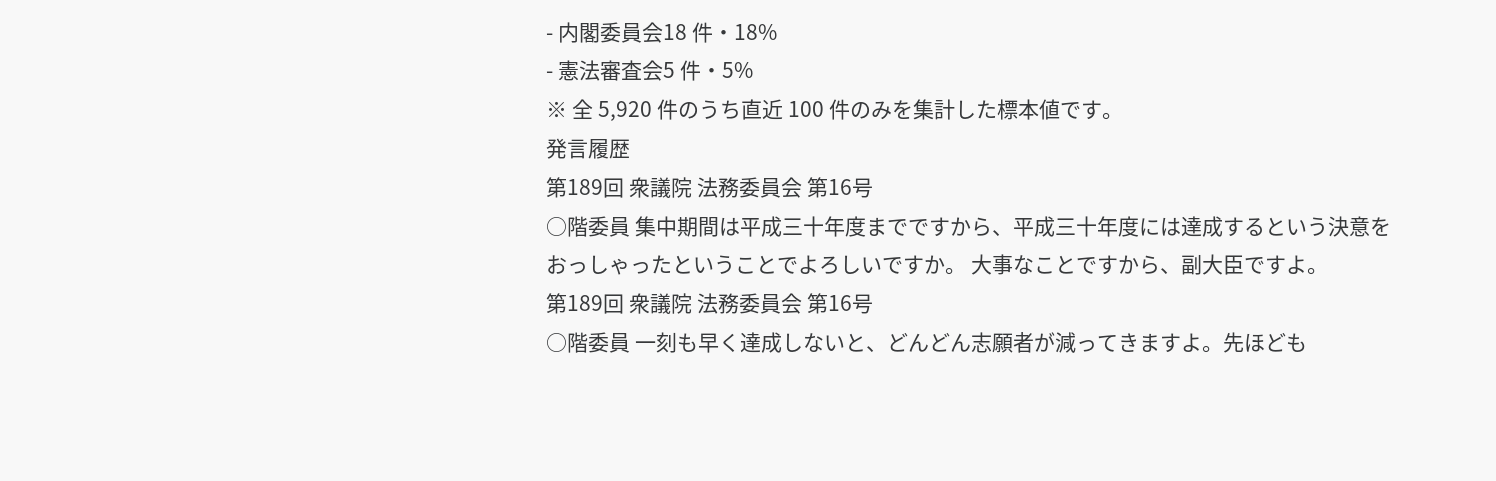- 内閣委員会18 件・18%
- 憲法審査会5 件・5%
※ 全 5,920 件のうち直近 100 件のみを集計した標本値です。
発言履歴
第189回 衆議院 法務委員会 第16号
○階委員 集中期間は平成三十年度までですから、平成三十年度には達成するという決意をおっしゃったということでよろしいですか。 大事なことですから、副大臣ですよ。
第189回 衆議院 法務委員会 第16号
○階委員 一刻も早く達成しないと、どんどん志願者が減ってきますよ。先ほども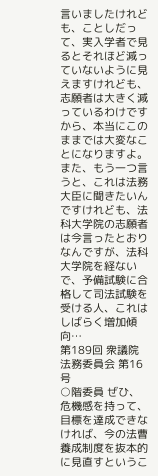言いましたけれども、ことしだって、実入学者で見るとそれほど減っていないように見えますけれども、志願者は大きく減っているわけですから、本当にこのままでは大変なことになりますよ。 また、もう一つ言うと、これは法務大臣に聞きたいんですけれども、法科大学院の志願者は今言ったとおりなんですが、法科大学院を経ないで、予備試験に合格して司法試験を受ける人、これはしばらく増加傾向…
第189回 衆議院 法務委員会 第16号
○階委員 ぜひ、危機感を持って、目標を達成できなければ、今の法曹養成制度を抜本的に見直すというこ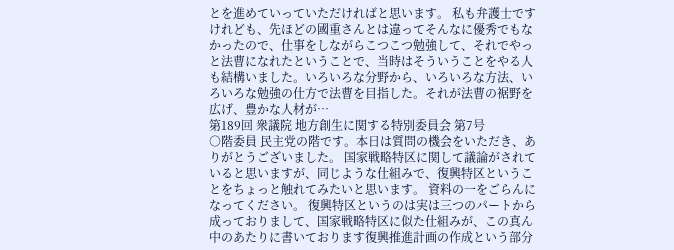とを進めていっていただければと思います。 私も弁護士ですけれども、先ほどの國重さんとは違ってそんなに優秀でもなかったので、仕事をしながらこつこつ勉強して、それでやっと法曹になれたということで、当時はそういうことをやる人も結構いました。いろいろな分野から、いろいろな方法、いろいろな勉強の仕方で法曹を目指した。それが法曹の裾野を広げ、豊かな人材が…
第189回 衆議院 地方創生に関する特別委員会 第7号
○階委員 民主党の階です。本日は質問の機会をいただき、ありがとうございました。 国家戦略特区に関して議論がされていると思いますが、同じような仕組みで、復興特区ということをちょっと触れてみたいと思います。 資料の一をごらんになってください。 復興特区というのは実は三つのパートから成っておりまして、国家戦略特区に似た仕組みが、この真ん中のあたりに書いております復興推進計画の作成という部分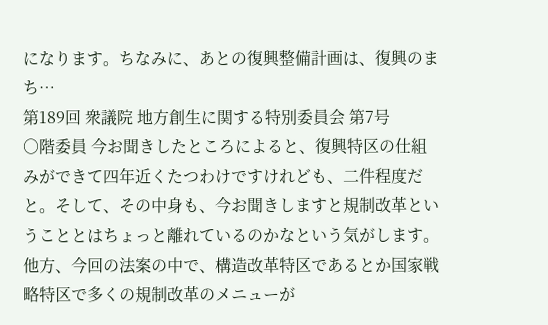になります。ちなみに、あとの復興整備計画は、復興のまち…
第189回 衆議院 地方創生に関する特別委員会 第7号
○階委員 今お聞きしたところによると、復興特区の仕組みができて四年近くたつわけですけれども、二件程度だと。そして、その中身も、今お聞きしますと規制改革ということとはちょっと離れているのかなという気がします。 他方、今回の法案の中で、構造改革特区であるとか国家戦略特区で多くの規制改革のメニューが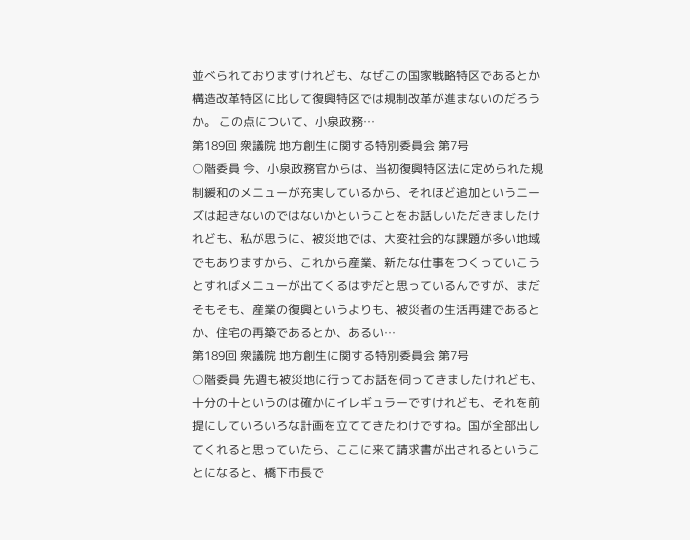並べられておりますけれども、なぜこの国家戦略特区であるとか構造改革特区に比して復興特区では規制改革が進まないのだろうか。 この点について、小泉政務…
第189回 衆議院 地方創生に関する特別委員会 第7号
○階委員 今、小泉政務官からは、当初復興特区法に定められた規制緩和のメニューが充実しているから、それほど追加というニーズは起きないのではないかということをお話しいただきましたけれども、私が思うに、被災地では、大変社会的な課題が多い地域でもありますから、これから産業、新たな仕事をつくっていこうとすればメニューが出てくるはずだと思っているんですが、まだそもそも、産業の復興というよりも、被災者の生活再建であるとか、住宅の再築であるとか、あるい…
第189回 衆議院 地方創生に関する特別委員会 第7号
○階委員 先週も被災地に行ってお話を伺ってきましたけれども、十分の十というのは確かにイレギュラーですけれども、それを前提にしていろいろな計画を立ててきたわけですね。国が全部出してくれると思っていたら、ここに来て請求書が出されるということになると、橋下市長で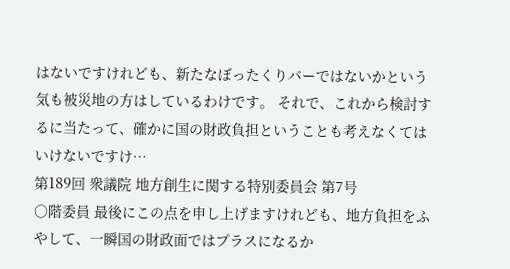はないですけれども、新たなぼったくりバーではないかという気も被災地の方はしているわけです。 それで、これから検討するに当たって、確かに国の財政負担ということも考えなくてはいけないですけ…
第189回 衆議院 地方創生に関する特別委員会 第7号
○階委員 最後にこの点を申し上げますけれども、地方負担をふやして、一瞬国の財政面ではプラスになるか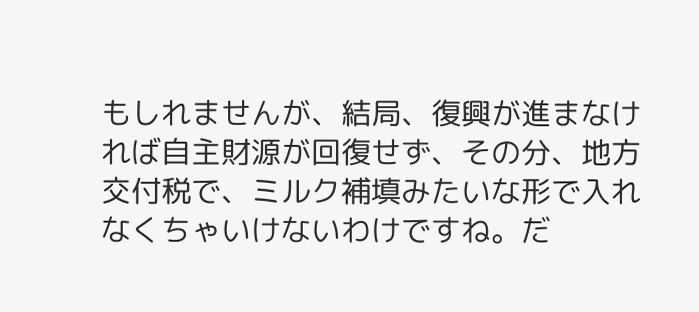もしれませんが、結局、復興が進まなければ自主財源が回復せず、その分、地方交付税で、ミルク補填みたいな形で入れなくちゃいけないわけですね。だ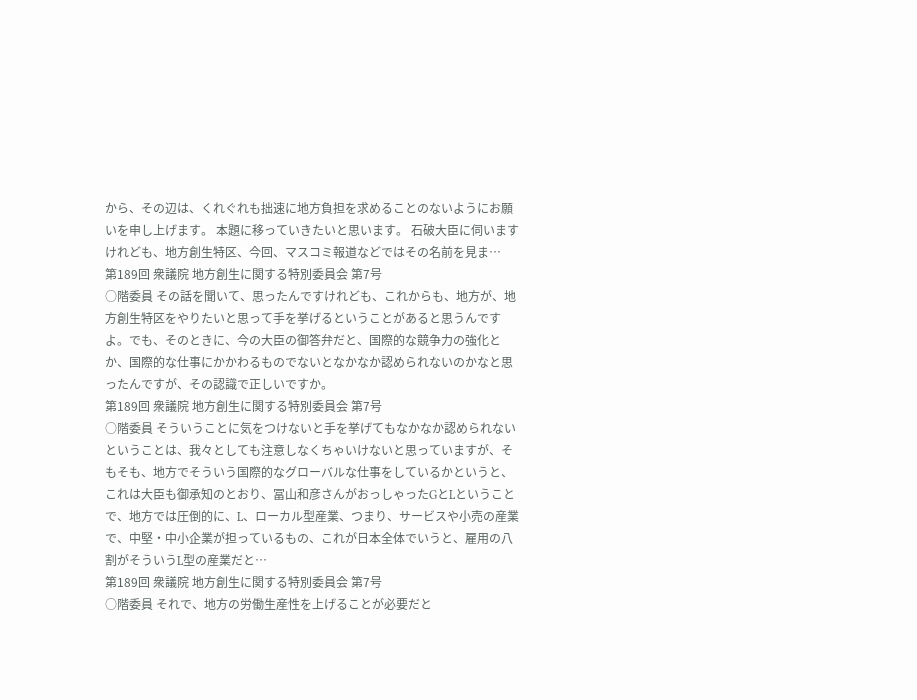から、その辺は、くれぐれも拙速に地方負担を求めることのないようにお願いを申し上げます。 本題に移っていきたいと思います。 石破大臣に伺いますけれども、地方創生特区、今回、マスコミ報道などではその名前を見ま…
第189回 衆議院 地方創生に関する特別委員会 第7号
○階委員 その話を聞いて、思ったんですけれども、これからも、地方が、地方創生特区をやりたいと思って手を挙げるということがあると思うんですよ。でも、そのときに、今の大臣の御答弁だと、国際的な競争力の強化とか、国際的な仕事にかかわるものでないとなかなか認められないのかなと思ったんですが、その認識で正しいですか。
第189回 衆議院 地方創生に関する特別委員会 第7号
○階委員 そういうことに気をつけないと手を挙げてもなかなか認められないということは、我々としても注意しなくちゃいけないと思っていますが、そもそも、地方でそういう国際的なグローバルな仕事をしているかというと、これは大臣も御承知のとおり、冨山和彦さんがおっしゃったGとLということで、地方では圧倒的に、L、ローカル型産業、つまり、サービスや小売の産業で、中堅・中小企業が担っているもの、これが日本全体でいうと、雇用の八割がそういうL型の産業だと…
第189回 衆議院 地方創生に関する特別委員会 第7号
○階委員 それで、地方の労働生産性を上げることが必要だと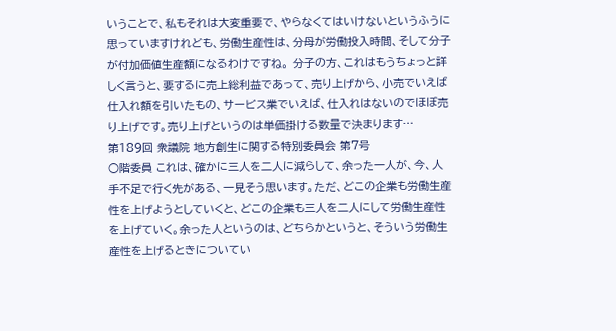いうことで、私もそれは大変重要で、やらなくてはいけないというふうに思っていますけれども、労働生産性は、分母が労働投入時間、そして分子が付加価値生産額になるわけですね。 分子の方、これはもうちょっと詳しく言うと、要するに売上総利益であって、売り上げから、小売でいえば仕入れ額を引いたもの、サービス業でいえば、仕入れはないのでほぼ売り上げです。売り上げというのは単価掛ける数量で決まります…
第189回 衆議院 地方創生に関する特別委員会 第7号
○階委員 これは、確かに三人を二人に減らして、余った一人が、今、人手不足で行く先がある、一見そう思います。ただ、どこの企業も労働生産性を上げようとしていくと、どこの企業も三人を二人にして労働生産性を上げていく。余った人というのは、どちらかというと、そういう労働生産性を上げるときについてい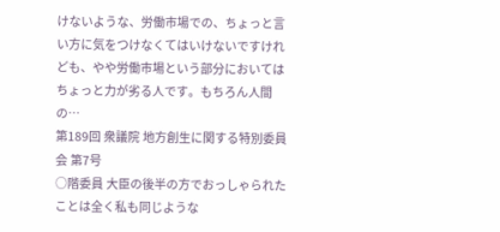けないような、労働市場での、ちょっと言い方に気をつけなくてはいけないですけれども、やや労働市場という部分においてはちょっと力が劣る人です。もちろん人間の…
第189回 衆議院 地方創生に関する特別委員会 第7号
○階委員 大臣の後半の方でおっしゃられたことは全く私も同じような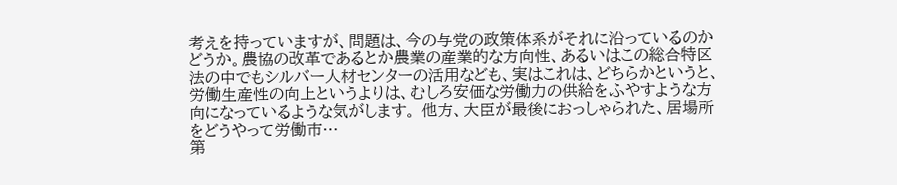考えを持っていますが、問題は、今の与党の政策体系がそれに沿っているのかどうか。農協の改革であるとか農業の産業的な方向性、あるいはこの総合特区法の中でもシルバー人材センターの活用なども、実はこれは、どちらかというと、労働生産性の向上というよりは、むしろ安価な労働力の供給をふやすような方向になっているような気がします。 他方、大臣が最後におっしゃられた、居場所をどうやって労働市…
第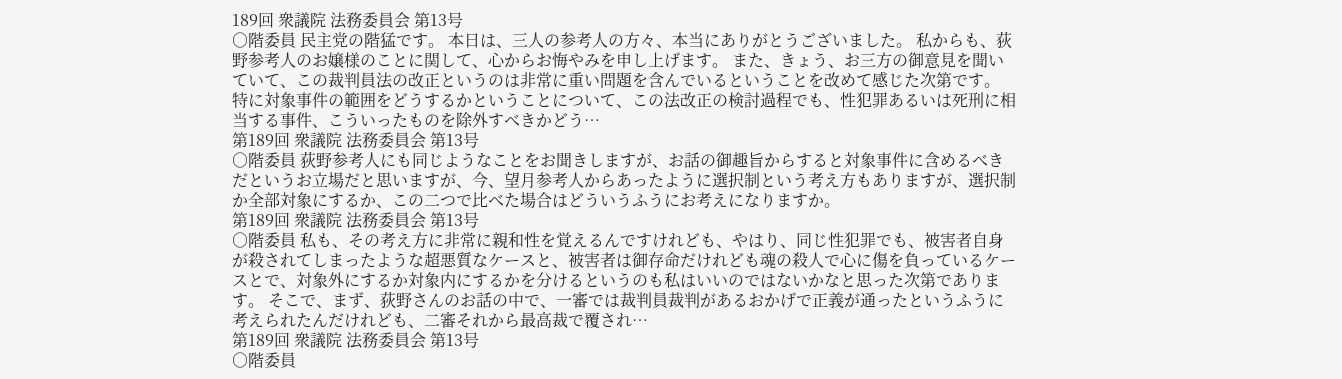189回 衆議院 法務委員会 第13号
○階委員 民主党の階猛です。 本日は、三人の参考人の方々、本当にありがとうございました。 私からも、荻野参考人のお嬢様のことに関して、心からお悔やみを申し上げます。 また、きょう、お三方の御意見を聞いていて、この裁判員法の改正というのは非常に重い問題を含んでいるということを改めて感じた次第です。 特に対象事件の範囲をどうするかということについて、この法改正の検討過程でも、性犯罪あるいは死刑に相当する事件、こういったものを除外すべきかどう…
第189回 衆議院 法務委員会 第13号
○階委員 荻野参考人にも同じようなことをお聞きしますが、お話の御趣旨からすると対象事件に含めるべきだというお立場だと思いますが、今、望月参考人からあったように選択制という考え方もありますが、選択制か全部対象にするか、この二つで比べた場合はどういうふうにお考えになりますか。
第189回 衆議院 法務委員会 第13号
○階委員 私も、その考え方に非常に親和性を覚えるんですけれども、やはり、同じ性犯罪でも、被害者自身が殺されてしまったような超悪質なケースと、被害者は御存命だけれども魂の殺人で心に傷を負っているケースとで、対象外にするか対象内にするかを分けるというのも私はいいのではないかなと思った次第であります。 そこで、まず、荻野さんのお話の中で、一審では裁判員裁判があるおかげで正義が通ったというふうに考えられたんだけれども、二審それから最高裁で覆され…
第189回 衆議院 法務委員会 第13号
○階委員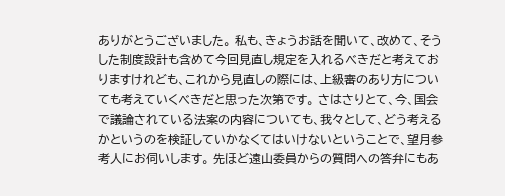ありがとうございました。 私も、きょうお話を聞いて、改めて、そうした制度設計も含めて今回見直し規定を入れるべきだと考えておりますけれども、これから見直しの際には、上級審のあり方についても考えていくべきだと思った次第です。 さはさりとて、今、国会で議論されている法案の内容についても、我々として、どう考えるかというのを検証していかなくてはいけないということで、望月参考人にお伺いします。 先ほど遠山委員からの質問への答弁にもあ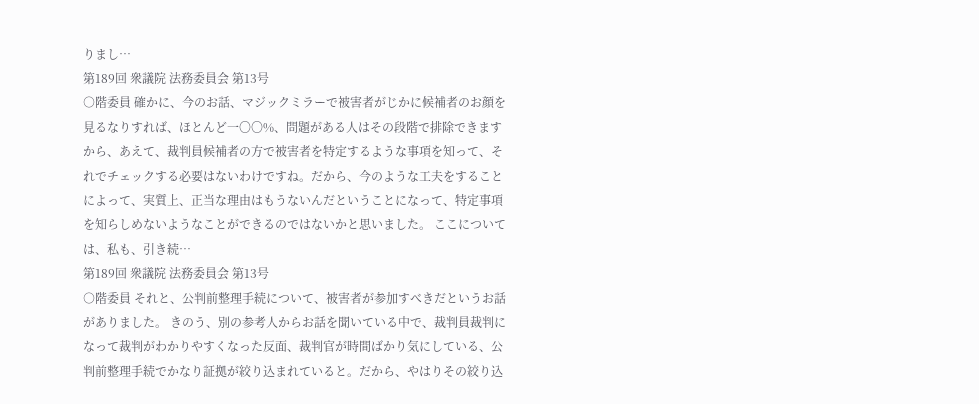りまし…
第189回 衆議院 法務委員会 第13号
○階委員 確かに、今のお話、マジックミラーで被害者がじかに候補者のお顔を見るなりすれば、ほとんど一〇〇%、問題がある人はその段階で排除できますから、あえて、裁判員候補者の方で被害者を特定するような事項を知って、それでチェックする必要はないわけですね。だから、今のような工夫をすることによって、実質上、正当な理由はもうないんだということになって、特定事項を知らしめないようなことができるのではないかと思いました。 ここについては、私も、引き続…
第189回 衆議院 法務委員会 第13号
○階委員 それと、公判前整理手続について、被害者が参加すべきだというお話がありました。 きのう、別の参考人からお話を聞いている中で、裁判員裁判になって裁判がわかりやすくなった反面、裁判官が時間ばかり気にしている、公判前整理手続でかなり証拠が絞り込まれていると。だから、やはりその絞り込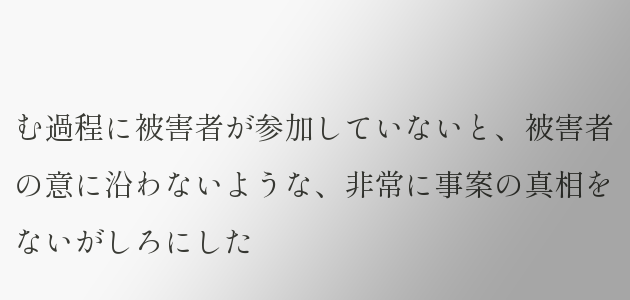む過程に被害者が参加していないと、被害者の意に沿わないような、非常に事案の真相をないがしろにした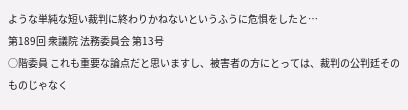ような単純な短い裁判に終わりかねないというふうに危惧をしたと…
第189回 衆議院 法務委員会 第13号
○階委員 これも重要な論点だと思いますし、被害者の方にとっては、裁判の公判廷そのものじゃなく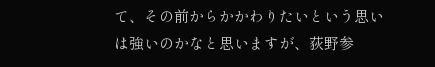て、その前からかかわりたいという思いは強いのかなと思いますが、荻野参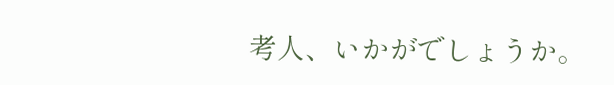考人、いかがでしょうか。